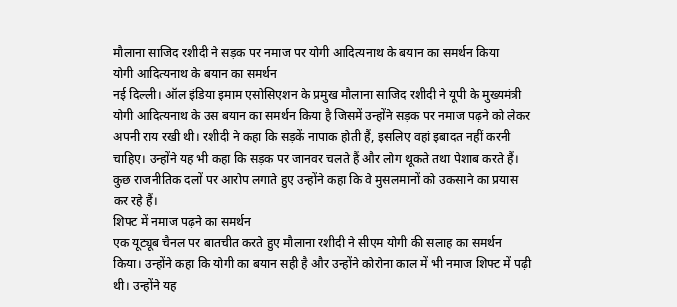मौलाना साजिद रशीदी ने सड़क पर नमाज पर योगी आदित्यनाथ के बयान का समर्थन किया
योगी आदित्यनाथ के बयान का समर्थन
नई दिल्ली। ऑल इंडिया इमाम एसोसिएशन के प्रमुख मौलाना साजिद रशीदी ने यूपी के मुख्यमंत्री योगी आदित्यनाथ के उस बयान का समर्थन किया है जिसमें उन्होंने सड़क पर नमाज पढ़ने को लेकर अपनी राय रखी थी। रशीदी ने कहा कि सड़कें नापाक होती हैं, इसलिए वहां इबादत नहीं करनी चाहिए। उन्होंने यह भी कहा कि सड़क पर जानवर चलते हैं और लोग थूकते तथा पेशाब करते हैं। कुछ राजनीतिक दलों पर आरोप लगाते हुए उन्होंने कहा कि वे मुसलमानों को उकसाने का प्रयास कर रहे हैं।
शिफ्ट में नमाज पढ़ने का समर्थन
एक यूट्यूब चैनल पर बातचीत करते हुए मौलाना रशीदी ने सीएम योगी की सलाह का समर्थन किया। उन्होंने कहा कि योगी का बयान सही है और उन्होंने कोरोना काल में भी नमाज शिफ्ट में पढ़ी थी। उन्होंने यह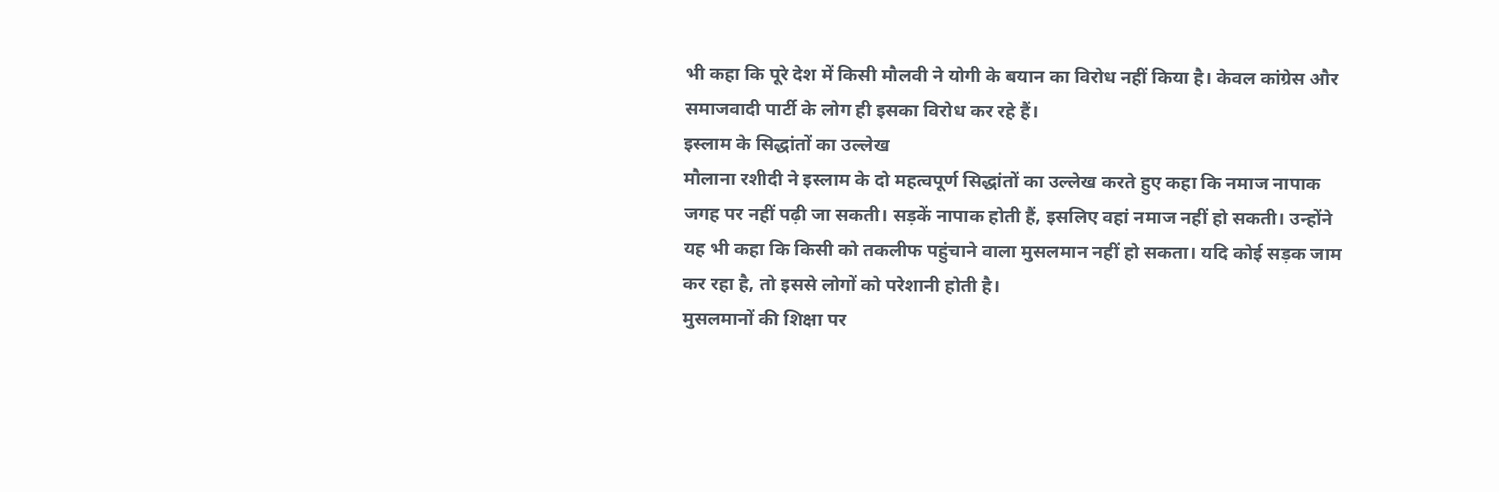भी कहा कि पूरे देश में किसी मौलवी ने योगी के बयान का विरोध नहीं किया है। केवल कांग्रेस और समाजवादी पार्टी के लोग ही इसका विरोध कर रहे हैं।
इस्लाम के सिद्धांतों का उल्लेख
मौलाना रशीदी ने इस्लाम के दो महत्वपूर्ण सिद्धांतों का उल्लेख करते हुए कहा कि नमाज नापाक जगह पर नहीं पढ़ी जा सकती। सड़कें नापाक होती हैं, इसलिए वहां नमाज नहीं हो सकती। उन्होंने यह भी कहा कि किसी को तकलीफ पहुंचाने वाला मुसलमान नहीं हो सकता। यदि कोई सड़क जाम कर रहा है, तो इससे लोगों को परेशानी होती है।
मुसलमानों की शिक्षा पर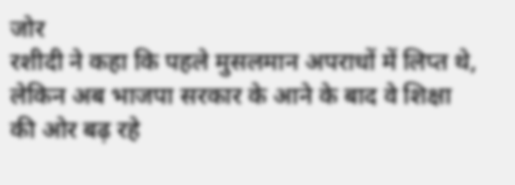जोर
रशीदी ने कहा कि पहले मुसलमान अपराधों में लिप्त थे, लेकिन अब भाजपा सरकार के आने के बाद वे शिक्षा की ओर बढ़ रहे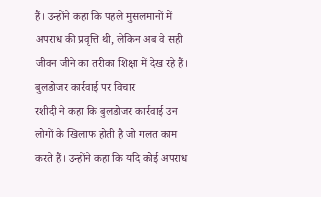हैं। उन्होंने कहा कि पहले मुसलमानों में अपराध की प्रवृत्ति थी, लेकिन अब वे सही जीवन जीने का तरीका शिक्षा में देख रहे हैं।
बुलडोजर कार्रवाई पर विचार
रशीदी ने कहा कि बुलडोजर कार्रवाई उन लोगों के खिलाफ होती है जो गलत काम करते हैं। उन्होंने कहा कि यदि कोई अपराध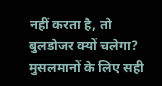नहीं करता है, तो बुलडोजर क्यों चलेगा? मुसलमानों के लिए सही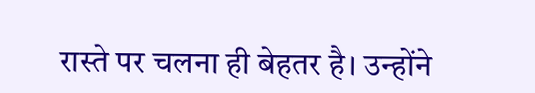रास्ते पर चलना ही बेहतर है। उन्होंने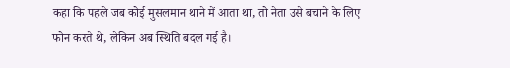कहा कि पहले जब कोई मुसलमान थाने में आता था, तो नेता उसे बचाने के लिए फोन करते थे, लेकिन अब स्थिति बदल गई है।